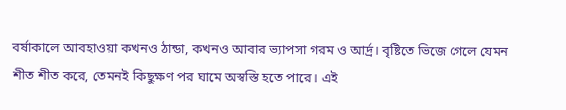বর্ষাকালে আবহাওয়া কখনও ঠান্ডা, কখনও আবার ভ্যাপসা গরম ও আর্দ্র। বৃষ্টিতে ভিজে গেলে যেমন শীত শীত করে, তেমনই কিছুক্ষণ পর ঘামে অস্বস্তি হতে পারে। এই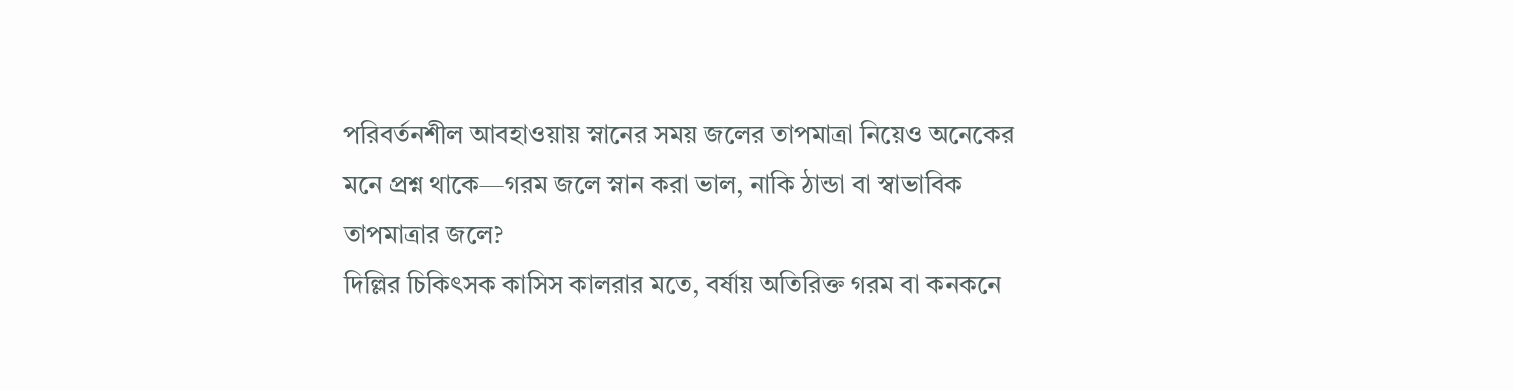পরিবর্তনশীল আবহাওয়ায় স্নানের সময় জলের তাপমাত্রা নিয়েও অনেকের মনে প্রশ্ন থাকে—গরম জলে স্নান করা ভাল, নাকি ঠান্ডা বা স্বাভাবিক তাপমাত্রার জলে?
দিল্লির চিকিৎসক কাসিস কালরার মতে, বর্ষায় অতিরিক্ত গরম বা কনকনে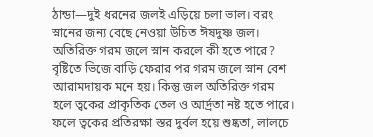ঠান্ডা—দুই ধরনের জলই এড়িয়ে চলা ভাল। বরং স্নানের জন্য বেছে নেওয়া উচিত ঈষদুষ্ণ জল।
অতিরিক্ত গরম জলে স্নান করলে কী হতে পারে?
বৃষ্টিতে ভিজে বাড়ি ফেরার পর গরম জলে স্নান বেশ আরামদায়ক মনে হয়। কিন্তু জল অতিরিক্ত গরম হলে ত্বকের প্রাকৃতিক তেল ও আর্দ্রতা নষ্ট হতে পারে। ফলে ত্বকের প্রতিরক্ষা স্তর দুর্বল হয়ে শুষ্কতা, লালচে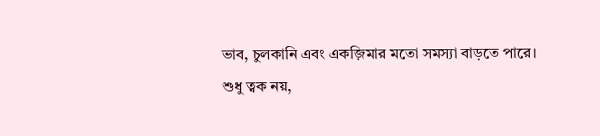ভাব, চুলকানি এবং একজ়িমার মতো সমস্যা বাড়তে পারে।
শুধু ত্বক নয়,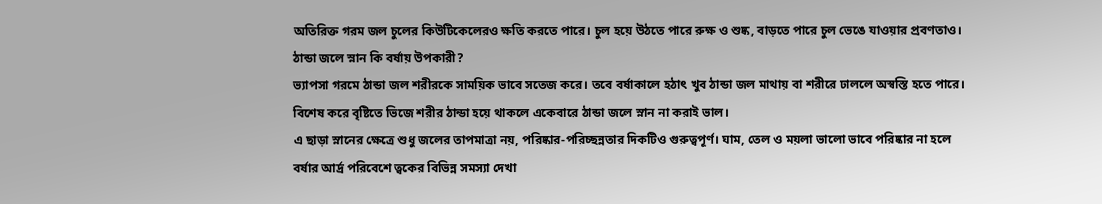অতিরিক্ত গরম জল চুলের কিউটিকেলেরও ক্ষতি করতে পারে। চুল হয়ে উঠতে পারে রুক্ষ ও শুষ্ক, বাড়তে পারে চুল ভেঙে যাওয়ার প্রবণতাও।
ঠান্ডা জলে স্নান কি বর্ষায় উপকারী?
ভ্যাপসা গরমে ঠান্ডা জল শরীরকে সাময়িক ভাবে সতেজ করে। তবে বর্ষাকালে হঠাৎ খুব ঠান্ডা জল মাথায় বা শরীরে ঢাললে অস্বস্তি হতে পারে। বিশেষ করে বৃষ্টিতে ভিজে শরীর ঠান্ডা হয়ে থাকলে একেবারে ঠান্ডা জলে স্নান না করাই ভাল।
এ ছাড়া স্নানের ক্ষেত্রে শুধু জলের তাপমাত্রা নয়, পরিষ্কার-পরিচ্ছন্নতার দিকটিও গুরুত্বপূর্ণ। ঘাম, তেল ও ময়লা ভালো ভাবে পরিষ্কার না হলে বর্ষার আর্দ্র পরিবেশে ত্বকের বিভিন্ন সমস্যা দেখা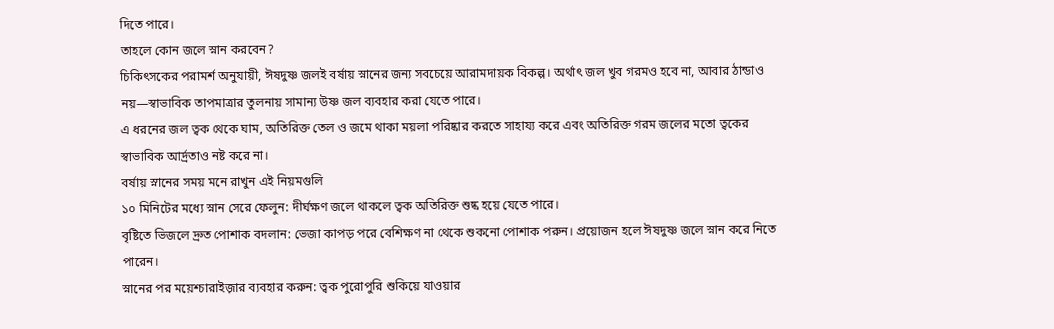দিতে পারে।
তাহলে কোন জলে স্নান করবেন?
চিকিৎসকের পরামর্শ অনুযায়ী, ঈষদুষ্ণ জলই বর্ষায় স্নানের জন্য সবচেয়ে আরামদায়ক বিকল্প। অর্থাৎ জল খুব গরমও হবে না, আবার ঠান্ডাও নয়—স্বাভাবিক তাপমাত্রার তুলনায় সামান্য উষ্ণ জল ব্যবহার করা যেতে পারে।
এ ধরনের জল ত্বক থেকে ঘাম, অতিরিক্ত তেল ও জমে থাকা ময়লা পরিষ্কার করতে সাহায্য করে এবং অতিরিক্ত গরম জলের মতো ত্বকের স্বাভাবিক আর্দ্রতাও নষ্ট করে না।
বর্ষায় স্নানের সময় মনে রাখুন এই নিয়মগুলি
১০ মিনিটের মধ্যে স্নান সেরে ফেলুন: দীর্ঘক্ষণ জলে থাকলে ত্বক অতিরিক্ত শুষ্ক হয়ে যেতে পারে।
বৃষ্টিতে ভিজলে দ্রুত পোশাক বদলান: ভেজা কাপড় পরে বেশিক্ষণ না থেকে শুকনো পোশাক পরুন। প্রয়োজন হলে ঈষদুষ্ণ জলে স্নান করে নিতে পারেন।
স্নানের পর ময়েশ্চারাইজ়ার ব্যবহার করুন: ত্বক পুরোপুরি শুকিয়ে যাওয়ার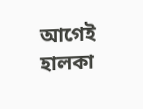আগেই হালকা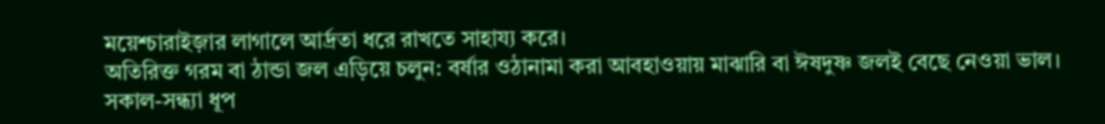ময়েশ্চারাইজ়ার লাগালে আর্দ্রতা ধরে রাখতে সাহায্য করে।
অতিরিক্ত গরম বা ঠান্ডা জল এড়িয়ে চলুন: বর্ষার ওঠানামা করা আবহাওয়ায় মাঝারি বা ঈষদুষ্ণ জলই বেছে নেওয়া ভাল।
সকাল-সন্ধ্যা ধূপ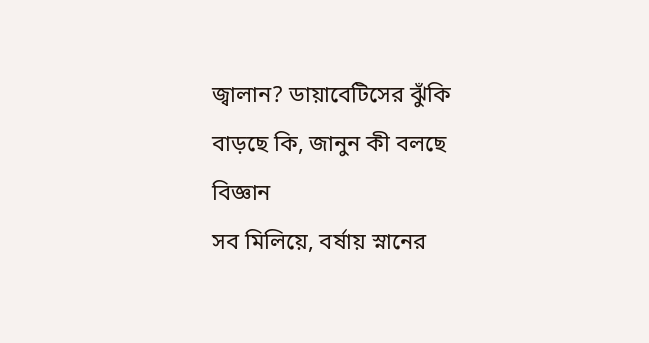জ্বালান? ডায়াবেটিসের ঝুঁকি বাড়ছে কি, জানুন কী বলছে বিজ্ঞান
সব মিলিয়ে, বর্ষায় স্নানের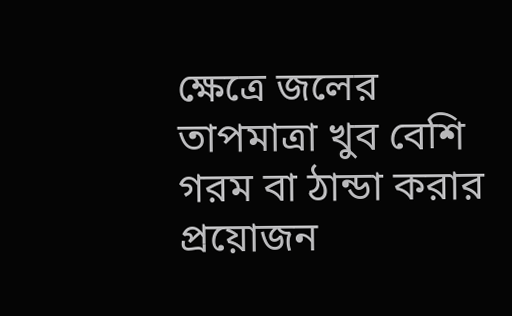ক্ষেত্রে জলের তাপমাত্রা খুব বেশি গরম বা ঠান্ডা করার প্রয়োজন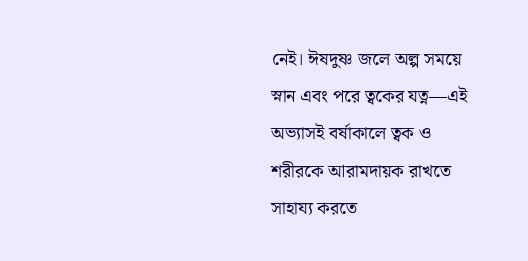নেই। ঈষদুষ্ণ জলে অল্প সময়ে স্নান এবং পরে ত্বকের যত্ন—এই অভ্যাসই বর্ষাকালে ত্বক ও শরীরকে আরামদায়ক রাখতে সাহায্য করতে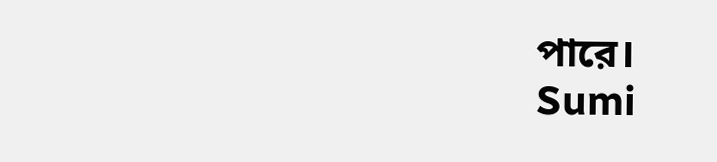পারে।
Sumi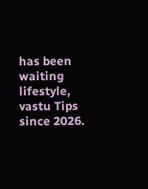has been waiting lifestyle, vastu Tips since 2026.